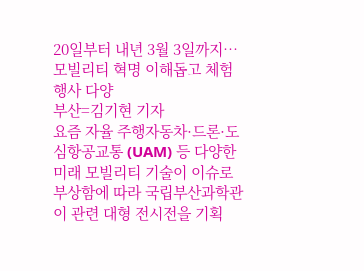20일부터 내년 3월 3일까지…모빌리티 혁명 이해돕고 체험행사 다양
부산=김기현 기자
요즘 자율 주행자동차·드론·도심항공교통 (UAM) 등 다양한 미래 모빌리티 기술이 이슈로 부상함에 따라 국립부산과학관이 관련 대형 전시전을 기획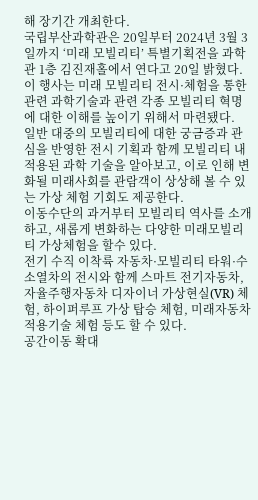해 장기간 개최한다.
국립부산과학관은 20일부터 2024년 3월 3일까지 ‘미래 모빌리티’ 특별기획전을 과학관 1층 김진재홀에서 연다고 20일 밝혔다.
이 행사는 미래 모빌리티 전시·체험을 통한 관련 과학기술과 관련 각종 모빌리티 혁명에 대한 이해를 높이기 위해서 마련됐다.
일반 대중의 모빌리티에 대한 궁금증과 관심을 반영한 전시 기획과 함께 모빌리티 내 적용된 과학 기술을 알아보고, 이로 인해 변화될 미래사회를 관람객이 상상해 볼 수 있는 가상 체험 기회도 제공한다.
이동수단의 과거부터 모빌리티 역사를 소개하고, 새롭게 변화하는 다양한 미래모빌리티 가상체험을 할수 있다.
전기 수직 이착륙 자동차·모빌리티 타워·수소열차의 전시와 함께 스마트 전기자동차, 자율주행자동차 디자이너 가상현실(VR) 체험, 하이퍼루프 가상 탑승 체험, 미래자동차 적용기술 체험 등도 할 수 있다.
공간이동 확대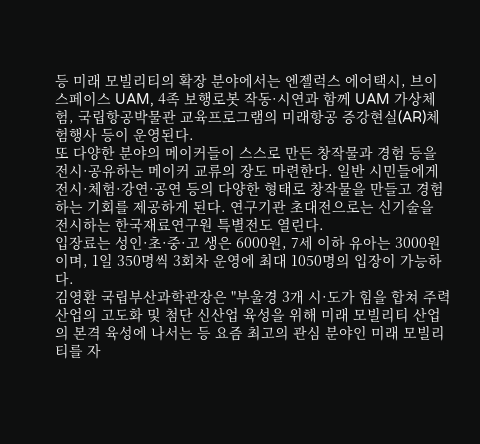등 미래 모빌리티의 확장 분야에서는 엔젤럭스 에어택시, 브이 스페이스 UAM, 4족 보행로봇 작동·시연과 함께 UAM 가상체험, 국립항공박물관 교육프로그램의 미래항공 증강현실(AR)체험행사 등이 운영된다.
또 다양한 분야의 메이커들이 스스로 만든 창작물과 경험 등을 전시·공유하는 메이커 교류의 장도 마련한다. 일반 시민들에게 전시·체험·강연·공연 등의 다양한 형태로 창작물을 만들고 경험하는 기회를 제공하게 된다. 연구기관 초대전으로는 신기술을 전시하는 한국재료연구원 특별전도 열린다.
입장료는 성인·초·중·고 생은 6000원, 7세 이하 유아는 3000원이며, 1일 350명씩 3회차 운영에 최대 1050명의 입장이 가능하다.
김영환 국립부산과학관장은 "부울경 3개 시·도가 힘을 합쳐 주력산업의 고도화 및 첨단 신산업 육성을 위해 미래 모빌리티 산업의 본격 육성에 나서는 등 요즘 최고의 관심 분야인 미래 모빌리티를 자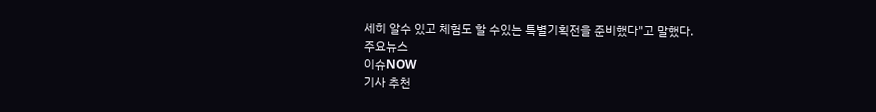세히 알수 있고 체험도 할 수있는 특별기획전을 준비했다"고 말했다.
주요뉴스
이슈NOW
기사 추천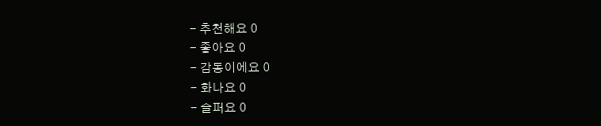- 추천해요 0
- 좋아요 0
- 감동이에요 0
- 화나요 0
- 슬퍼요 0